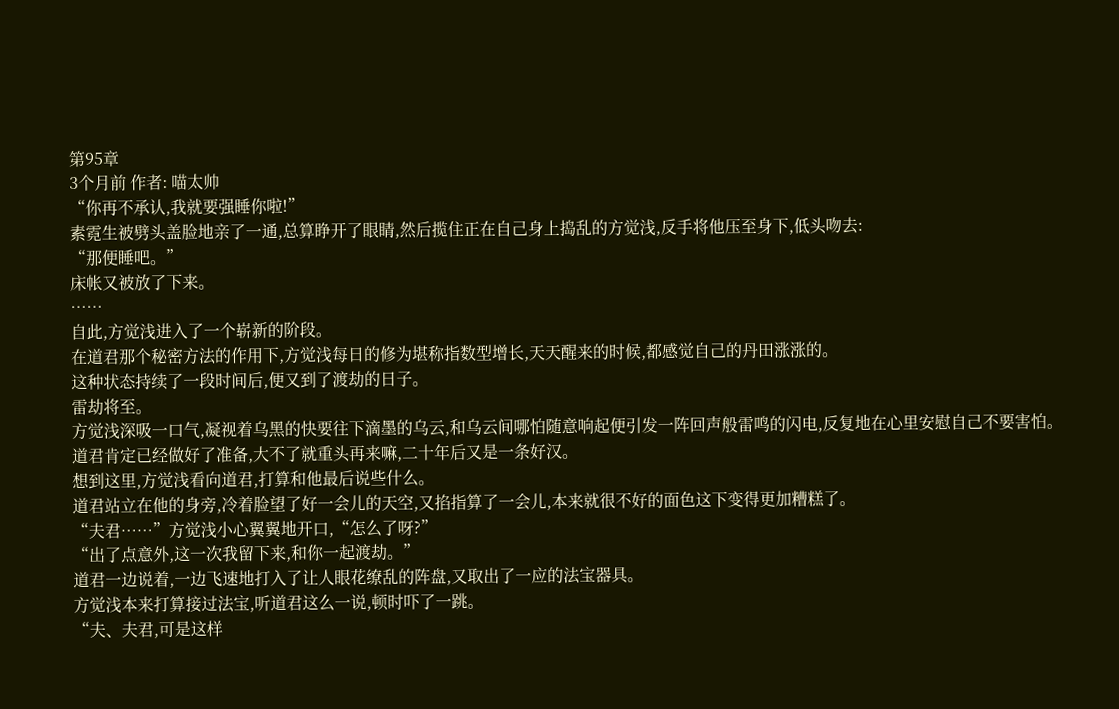第95章
3个月前 作者: 喵太帅
“你再不承认,我就要强睡你啦!”
素霓生被劈头盖脸地亲了一通,总算睁开了眼睛,然后揽住正在自己身上捣乱的方觉浅,反手将他压至身下,低头吻去:
“那便睡吧。”
床帐又被放了下来。
……
自此,方觉浅进入了一个崭新的阶段。
在道君那个秘密方法的作用下,方觉浅每日的修为堪称指数型增长,天天醒来的时候,都感觉自己的丹田涨涨的。
这种状态持续了一段时间后,便又到了渡劫的日子。
雷劫将至。
方觉浅深吸一口气,凝视着乌黑的快要往下滴墨的乌云,和乌云间哪怕随意响起便引发一阵回声般雷鸣的闪电,反复地在心里安慰自己不要害怕。
道君肯定已经做好了准备,大不了就重头再来嘛,二十年后又是一条好汉。
想到这里,方觉浅看向道君,打算和他最后说些什么。
道君站立在他的身旁,冷着脸望了好一会儿的天空,又掐指算了一会儿,本来就很不好的面色这下变得更加糟糕了。
“夫君……”方觉浅小心翼翼地开口,“怎么了呀?”
“出了点意外,这一次我留下来,和你一起渡劫。”
道君一边说着,一边飞速地打入了让人眼花缭乱的阵盘,又取出了一应的法宝器具。
方觉浅本来打算接过法宝,听道君这么一说,顿时吓了一跳。
“夫、夫君,可是这样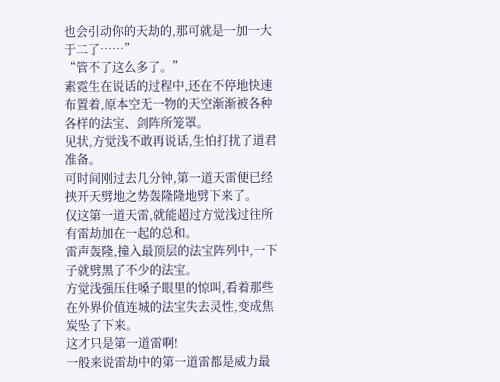也会引动你的天劫的,那可就是一加一大于二了……”
“管不了这么多了。”
素霓生在说话的过程中,还在不停地快速布置着,原本空无一物的天空渐渐被各种各样的法宝、剑阵所笼罩。
见状,方觉浅不敢再说话,生怕打扰了道君准备。
可时间刚过去几分钟,第一道天雷便已经挟开天劈地之势轰隆隆地劈下来了。
仅这第一道天雷,就能超过方觉浅过往所有雷劫加在一起的总和。
雷声轰隆,撞入最顶层的法宝阵列中,一下子就劈黑了不少的法宝。
方觉浅强压住嗓子眼里的惊叫,看着那些在外界价值连城的法宝失去灵性,变成焦炭坠了下来。
这才只是第一道雷啊!
一般来说雷劫中的第一道雷都是威力最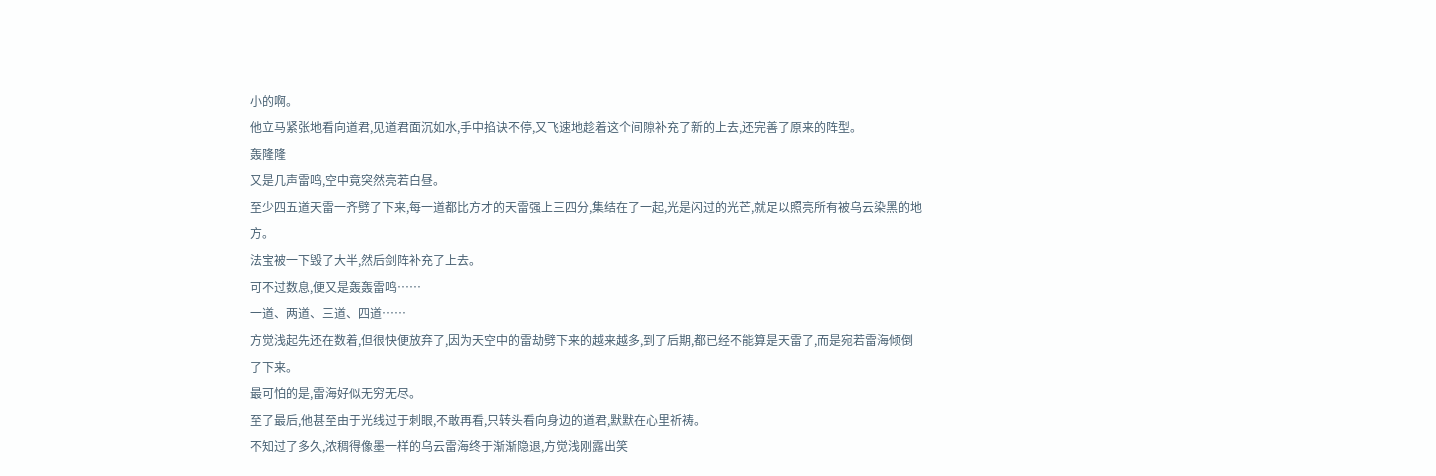小的啊。
他立马紧张地看向道君,见道君面沉如水,手中掐诀不停,又飞速地趁着这个间隙补充了新的上去,还完善了原来的阵型。
轰隆隆
又是几声雷鸣,空中竟突然亮若白昼。
至少四五道天雷一齐劈了下来,每一道都比方才的天雷强上三四分,集结在了一起,光是闪过的光芒,就足以照亮所有被乌云染黑的地方。
法宝被一下毁了大半,然后剑阵补充了上去。
可不过数息,便又是轰轰雷鸣……
一道、两道、三道、四道……
方觉浅起先还在数着,但很快便放弃了,因为天空中的雷劫劈下来的越来越多,到了后期,都已经不能算是天雷了,而是宛若雷海倾倒了下来。
最可怕的是,雷海好似无穷无尽。
至了最后,他甚至由于光线过于刺眼,不敢再看,只转头看向身边的道君,默默在心里祈祷。
不知过了多久,浓稠得像墨一样的乌云雷海终于渐渐隐退,方觉浅刚露出笑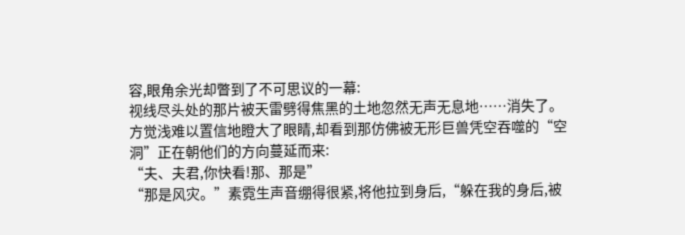容,眼角余光却瞥到了不可思议的一幕:
视线尽头处的那片被天雷劈得焦黑的土地忽然无声无息地……消失了。
方觉浅难以置信地瞪大了眼睛,却看到那仿佛被无形巨兽凭空吞噬的“空洞”正在朝他们的方向蔓延而来:
“夫、夫君,你快看!那、那是”
“那是风灾。”素霓生声音绷得很紧,将他拉到身后,“躲在我的身后,被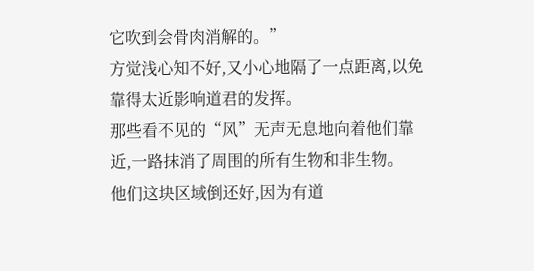它吹到会骨肉消解的。”
方觉浅心知不好,又小心地隔了一点距离,以免靠得太近影响道君的发挥。
那些看不见的“风”无声无息地向着他们靠近,一路抹消了周围的所有生物和非生物。
他们这块区域倒还好,因为有道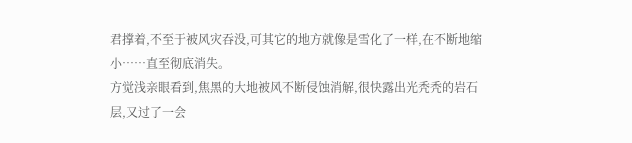君撑着,不至于被风灾吞没,可其它的地方就像是雪化了一样,在不断地缩小……直至彻底消失。
方觉浅亲眼看到,焦黑的大地被风不断侵蚀消解,很快露出光秃秃的岩石层,又过了一会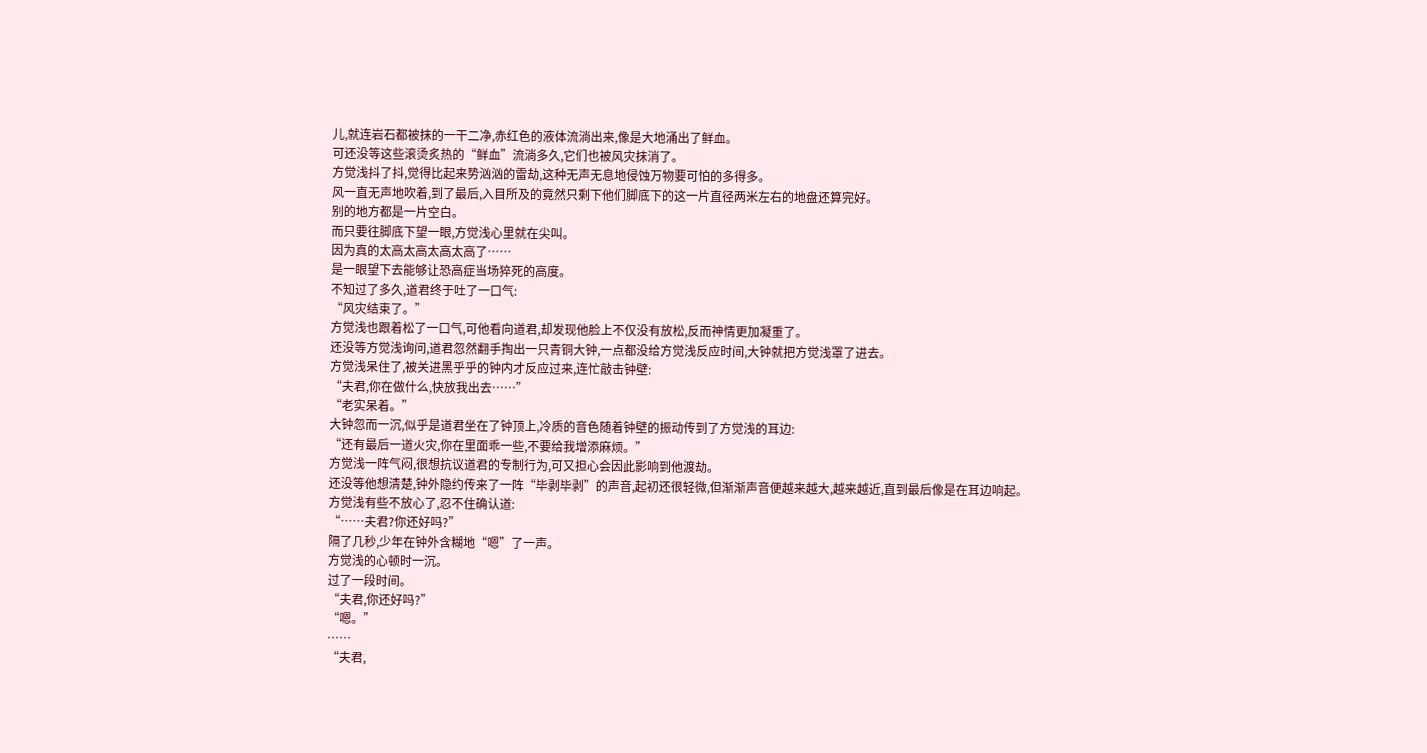儿,就连岩石都被抹的一干二净,赤红色的液体流淌出来,像是大地涌出了鲜血。
可还没等这些滚烫炙热的“鲜血”流淌多久,它们也被风灾抹消了。
方觉浅抖了抖,觉得比起来势汹汹的雷劫,这种无声无息地侵蚀万物要可怕的多得多。
风一直无声地吹着,到了最后,入目所及的竟然只剩下他们脚底下的这一片直径两米左右的地盘还算完好。
别的地方都是一片空白。
而只要往脚底下望一眼,方觉浅心里就在尖叫。
因为真的太高太高太高太高了……
是一眼望下去能够让恐高症当场猝死的高度。
不知过了多久,道君终于吐了一口气:
“风灾结束了。”
方觉浅也跟着松了一口气,可他看向道君,却发现他脸上不仅没有放松,反而神情更加凝重了。
还没等方觉浅询问,道君忽然翻手掏出一只青铜大钟,一点都没给方觉浅反应时间,大钟就把方觉浅罩了进去。
方觉浅呆住了,被关进黑乎乎的钟内才反应过来,连忙敲击钟壁:
“夫君,你在做什么,快放我出去……”
“老实呆着。”
大钟忽而一沉,似乎是道君坐在了钟顶上,冷质的音色随着钟壁的振动传到了方觉浅的耳边:
“还有最后一道火灾,你在里面乖一些,不要给我增添麻烦。”
方觉浅一阵气闷,很想抗议道君的专制行为,可又担心会因此影响到他渡劫。
还没等他想清楚,钟外隐约传来了一阵“毕剥毕剥”的声音,起初还很轻微,但渐渐声音便越来越大,越来越近,直到最后像是在耳边响起。
方觉浅有些不放心了,忍不住确认道:
“……夫君?你还好吗?”
隔了几秒,少年在钟外含糊地“嗯”了一声。
方觉浅的心顿时一沉。
过了一段时间。
“夫君,你还好吗?”
“嗯。”
……
“夫君,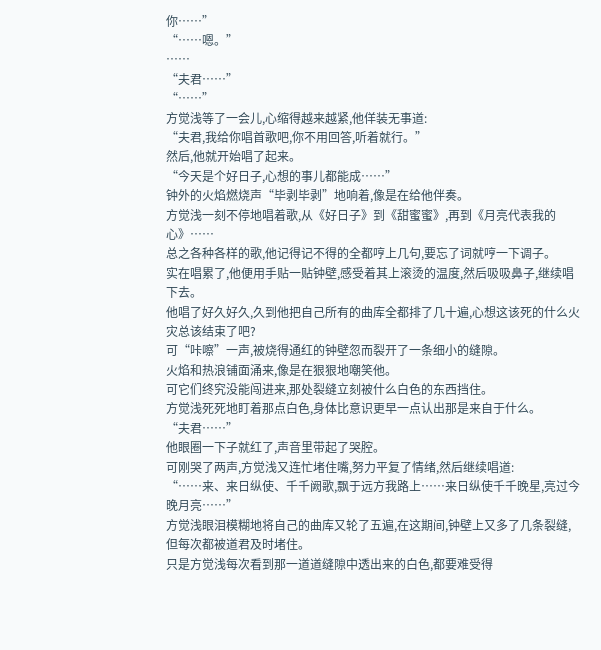你……”
“……嗯。”
……
“夫君……”
“……”
方觉浅等了一会儿,心缩得越来越紧,他佯装无事道:
“夫君,我给你唱首歌吧,你不用回答,听着就行。”
然后,他就开始唱了起来。
“今天是个好日子,心想的事儿都能成……”
钟外的火焰燃烧声“毕剥毕剥”地响着,像是在给他伴奏。
方觉浅一刻不停地唱着歌,从《好日子》到《甜蜜蜜》,再到《月亮代表我的心》……
总之各种各样的歌,他记得记不得的全都哼上几句,要忘了词就哼一下调子。
实在唱累了,他便用手贴一贴钟壁,感受着其上滚烫的温度,然后吸吸鼻子,继续唱下去。
他唱了好久好久,久到他把自己所有的曲库全都排了几十遍,心想这该死的什么火灾总该结束了吧?
可“咔嚓”一声,被烧得通红的钟壁忽而裂开了一条细小的缝隙。
火焰和热浪铺面涌来,像是在狠狠地嘲笑他。
可它们终究没能闯进来,那处裂缝立刻被什么白色的东西挡住。
方觉浅死死地盯着那点白色,身体比意识更早一点认出那是来自于什么。
“夫君……”
他眼圈一下子就红了,声音里带起了哭腔。
可刚哭了两声,方觉浅又连忙堵住嘴,努力平复了情绪,然后继续唱道:
“……来、来日纵使、千千阙歌,飘于远方我路上……来日纵使千千晚星,亮过今晚月亮……”
方觉浅眼泪模糊地将自己的曲库又轮了五遍,在这期间,钟壁上又多了几条裂缝,但每次都被道君及时堵住。
只是方觉浅每次看到那一道道缝隙中透出来的白色,都要难受得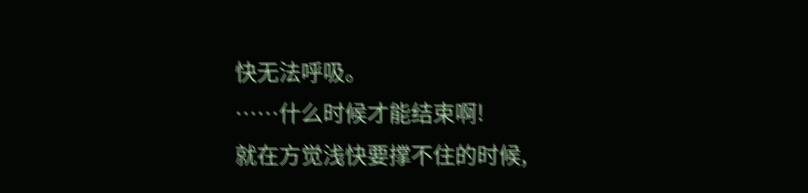快无法呼吸。
……什么时候才能结束啊!
就在方觉浅快要撑不住的时候,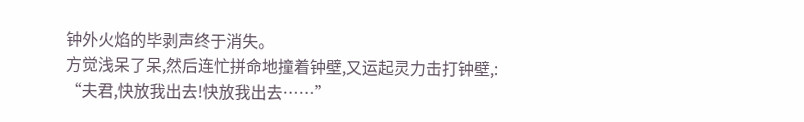钟外火焰的毕剥声终于消失。
方觉浅呆了呆,然后连忙拼命地撞着钟壁,又运起灵力击打钟壁,:
“夫君,快放我出去!快放我出去……”